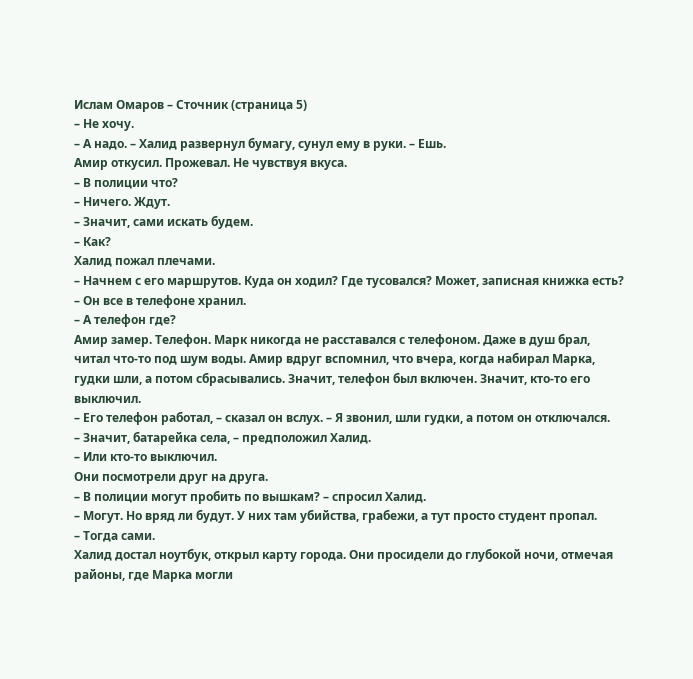Ислам Омаров – Сточник (страница 5)
– Не хочу.
– А надо. – Халид развернул бумагу, сунул ему в руки. – Ешь.
Амир откусил. Прожевал. Не чувствуя вкуса.
– В полиции что?
– Ничего. Ждут.
– Значит, сами искать будем.
– Как?
Халид пожал плечами.
– Начнем с его маршрутов. Куда он ходил? Где тусовался? Может, записная книжка есть?
– Он все в телефоне хранил.
– А телефон где?
Амир замер. Телефон. Марк никогда не расставался с телефоном. Даже в душ брал, читал что-то под шум воды. Амир вдруг вспомнил, что вчера, когда набирал Марка, гудки шли, а потом сбрасывались. Значит, телефон был включен. Значит, кто-то его выключил.
– Его телефон работал, – сказал он вслух. – Я звонил, шли гудки, а потом он отключался.
– Значит, батарейка села, – предположил Халид.
– Или кто-то выключил.
Они посмотрели друг на друга.
– В полиции могут пробить по вышкам? – спросил Халид.
– Могут. Но вряд ли будут. У них там убийства, грабежи, а тут просто студент пропал.
– Тогда сами.
Халид достал ноутбук, открыл карту города. Они просидели до глубокой ночи, отмечая районы, где Марка могли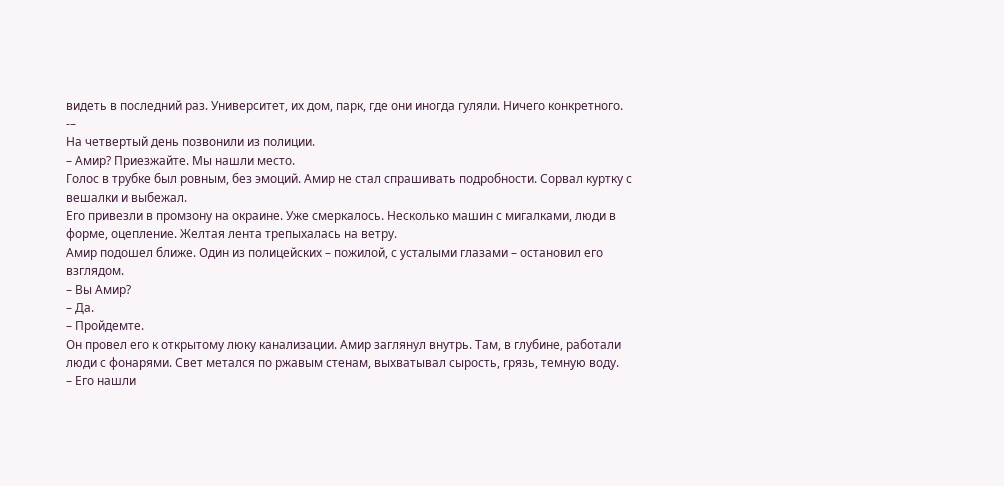видеть в последний раз. Университет, их дом, парк, где они иногда гуляли. Ничего конкретного.
-–
На четвертый день позвонили из полиции.
– Амир? Приезжайте. Мы нашли место.
Голос в трубке был ровным, без эмоций. Амир не стал спрашивать подробности. Сорвал куртку с вешалки и выбежал.
Его привезли в промзону на окраине. Уже смеркалось. Несколько машин с мигалками, люди в форме, оцепление. Желтая лента трепыхалась на ветру.
Амир подошел ближе. Один из полицейских – пожилой, с усталыми глазами – остановил его взглядом.
– Вы Амир?
– Да.
– Пройдемте.
Он провел его к открытому люку канализации. Амир заглянул внутрь. Там, в глубине, работали люди с фонарями. Свет метался по ржавым стенам, выхватывал сырость, грязь, темную воду.
– Его нашли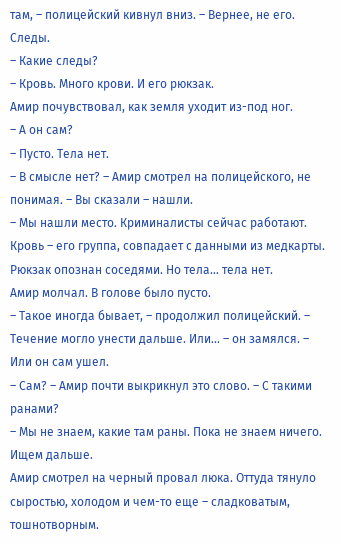там, – полицейский кивнул вниз. – Вернее, не его. Следы.
– Какие следы?
– Кровь. Много крови. И его рюкзак.
Амир почувствовал, как земля уходит из-под ног.
– А он сам?
– Пусто. Тела нет.
– В смысле нет? – Амир смотрел на полицейского, не понимая. – Вы сказали – нашли.
– Мы нашли место. Криминалисты сейчас работают. Кровь – его группа, совпадает с данными из медкарты. Рюкзак опознан соседями. Но тела… тела нет.
Амир молчал. В голове было пусто.
– Такое иногда бывает, – продолжил полицейский. – Течение могло унести дальше. Или… – он замялся. – Или он сам ушел.
– Сам? – Амир почти выкрикнул это слово. – С такими ранами?
– Мы не знаем, какие там раны. Пока не знаем ничего. Ищем дальше.
Амир смотрел на черный провал люка. Оттуда тянуло сыростью, холодом и чем-то еще – сладковатым, тошнотворным.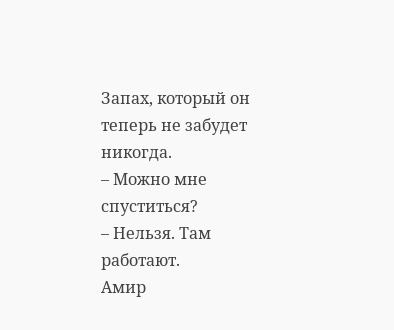Запах, который он теперь не забудет никогда.
– Можно мне спуститься?
– Нельзя. Там работают.
Амир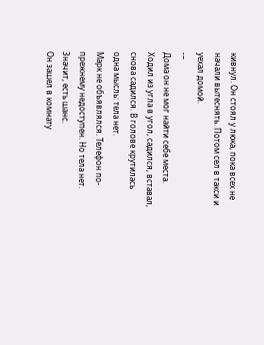кивнул. Он стоял у люка, пока всех не начали вытеснять. Потом сел в такси и уехал домой.
-–
Дома он не мог найти себе места. Ходил из угла в угол, садился, вставал, снова садился. В голове крутилась одна мысль: тела нет.
Марк не объявлялся. Телефон по-прежнему недоступен. Но тела нет.
Значит, есть шанс.
Он зашел в комнату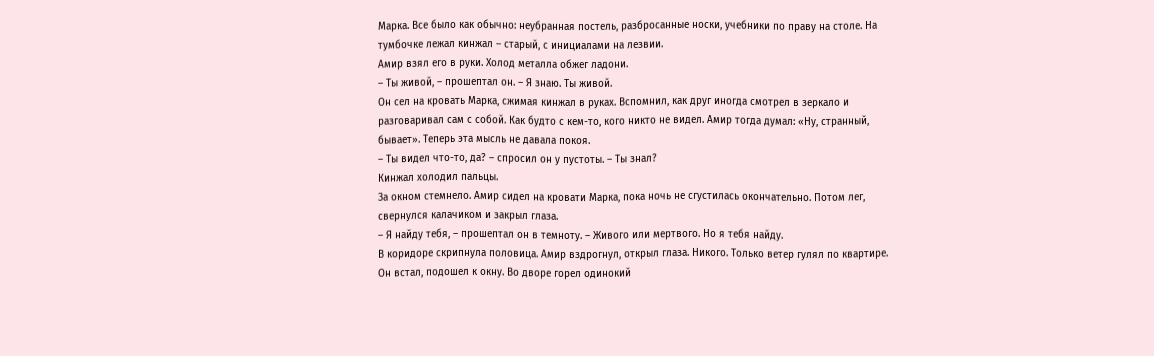Марка. Все было как обычно: неубранная постель, разбросанные носки, учебники по праву на столе. На тумбочке лежал кинжал – старый, с инициалами на лезвии.
Амир взял его в руки. Холод металла обжег ладони.
– Ты живой, – прошептал он. – Я знаю. Ты живой.
Он сел на кровать Марка, сжимая кинжал в руках. Вспомнил, как друг иногда смотрел в зеркало и разговаривал сам с собой. Как будто с кем-то, кого никто не видел. Амир тогда думал: «Ну, странный, бывает». Теперь эта мысль не давала покоя.
– Ты видел что-то, да? – спросил он у пустоты. – Ты знал?
Кинжал холодил пальцы.
За окном стемнело. Амир сидел на кровати Марка, пока ночь не сгустилась окончательно. Потом лег, свернулся калачиком и закрыл глаза.
– Я найду тебя, – прошептал он в темноту. – Живого или мертвого. Но я тебя найду.
В коридоре скрипнула половица. Амир вздрогнул, открыл глаза. Никого. Только ветер гулял по квартире.
Он встал, подошел к окну. Во дворе горел одинокий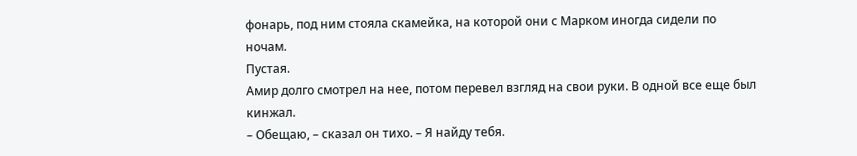фонарь, под ним стояла скамейка, на которой они с Марком иногда сидели по ночам.
Пустая.
Амир долго смотрел на нее, потом перевел взгляд на свои руки. В одной все еще был кинжал.
– Обещаю, – сказал он тихо. – Я найду тебя.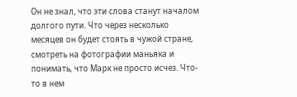Он не знал, что эти слова станут началом долгого пути. Что через несколько месяцев он будет стоять в чужой стране, смотреть на фотографии маньяка и понимать, что Марк не просто исчез. Что-то в нем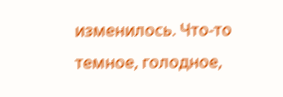изменилось. Что-то темное, голодное,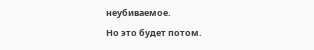неубиваемое.
Но это будет потом.